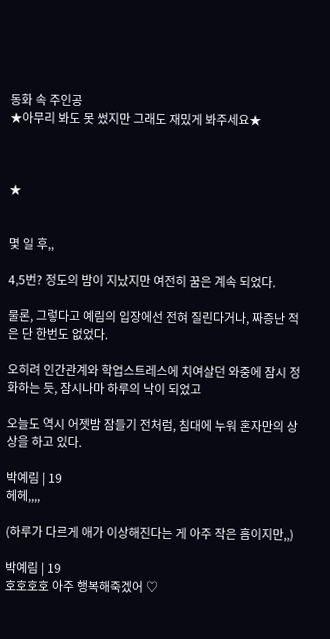동화 속 주인공
★아무리 봐도 못 썼지만 그래도 재밌게 봐주세요★



★


몇 일 후,,

4,5번? 정도의 밤이 지났지만 여전히 꿈은 계속 되었다.

물론, 그렇다고 예림의 입장에선 전혀 질린다거나, 짜증난 적은 단 한번도 없었다.

오히려 인간관계와 학업스트레스에 치여살던 와중에 잠시 정화하는 듯, 잠시나마 하루의 낙이 되었고

오늘도 역시 어젯밤 잠들기 전처럼, 침대에 누워 혼자만의 상상을 하고 있다.

박예림 | 19
헤헤,,,,

(하루가 다르게 애가 이상해진다는 게 아주 작은 흠이지만,,)

박예림 | 19
호호호호 아주 행복해죽겠어 ♡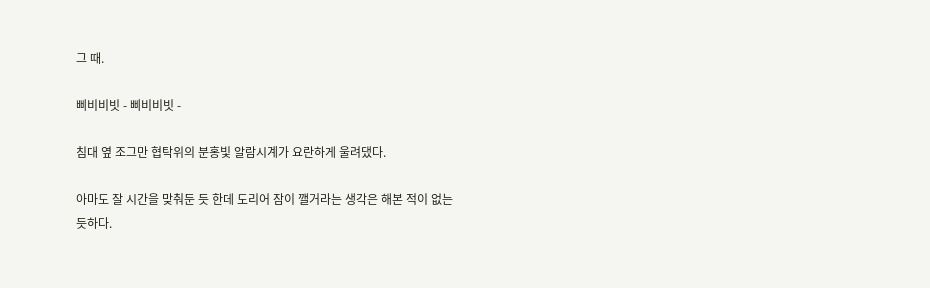그 때.

삐비비빗 - 삐비비빗 -

침대 옆 조그만 협탁위의 분홍빛 알람시계가 요란하게 울려댔다.

아마도 잘 시간을 맞춰둔 듯 한데 도리어 잠이 깰거라는 생각은 해본 적이 없는 듯하다.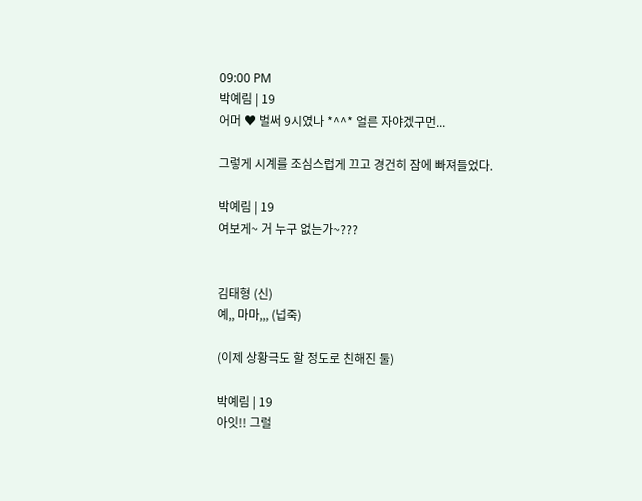09:00 PM
박예림 | 19
어머 ♥ 벌써 9시였나 *^^* 얼른 자야겠구먼...

그렇게 시계를 조심스럽게 끄고 경건히 잠에 빠져들었다.

박예림 | 19
여보게~ 거 누구 없는가~???


김태형 (신)
예,, 마마,,, (넙죽)

(이제 상황극도 할 정도로 친해진 둘)

박예림 | 19
아잇!! 그럴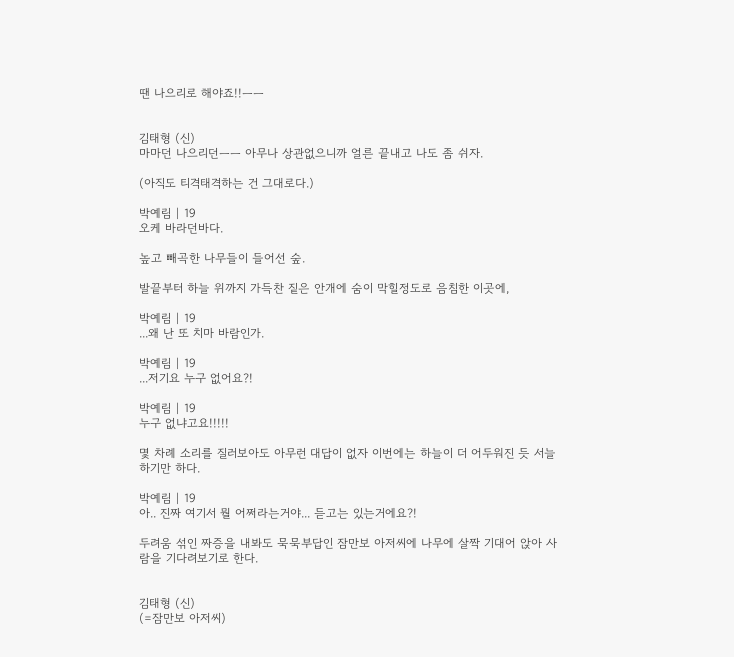땐 나으리로 해야죠!!ㅡㅡ


김태형 (신)
마마던 나으리던ㅡㅡ 아무나 상관없으니까 얼른 끝내고 나도 좀 쉬자.

(아직도 티격태격하는 건 그대로다.)

박예림 | 19
오케 바라던바다.

높고 빼곡한 나무들이 들어선 숲.

발끝부터 하늘 위까지 가득찬 짙은 안개에 숨이 막힐정도로 음침한 이곳에,

박예림 | 19
...왜 난 또 치마 바람인가.

박예림 | 19
...저기요 누구 없어요?!

박예림 | 19
누구 없냐고요!!!!!

몇 차례 소리를 질러보아도 아무런 대답이 없자 이번에는 하늘이 더 어두워진 듯 서늘하기만 하다.

박예림 | 19
아.. 진짜 여기서 뭘 어쩌라는거야... 듣고는 있는거에요?!

두려움 섞인 짜증을 내봐도 묵묵부답인 잠만보 아저씨에 나무에 살짝 기대어 앉아 사람을 기다려보기로 한다.


김태형 (신)
(=잠만보 아저씨)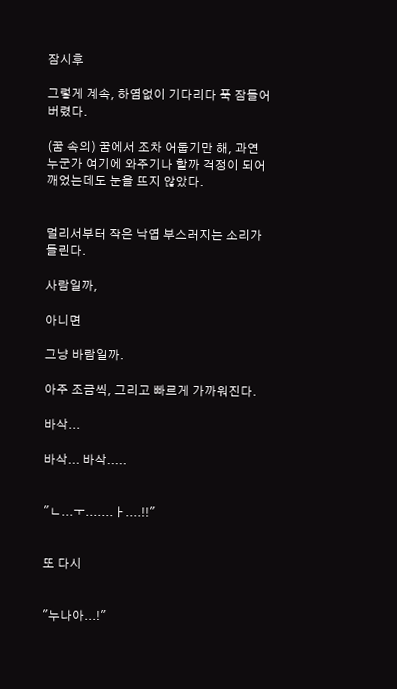잠시후

그렇게 계속, 하염없이 기다리다 푹 잠들어버렸다.

(꿈 속의) 꿈에서 조차 어둡기만 해, 과연 누군가 여기에 와주기나 할까 걱정이 되어 깨었는데도 눈을 뜨지 않았다.


멀리서부터 작은 낙엽 부스러지는 소리가 들린다.

사람일까,

아니면

그냥 바람일까.

아주 조금씩, 그리고 빠르게 가까워진다.

바삭...

바삭... 바삭.....


"ㄴ...ㅜ.......ㅏ....!!"


또 다시


"누나아...!"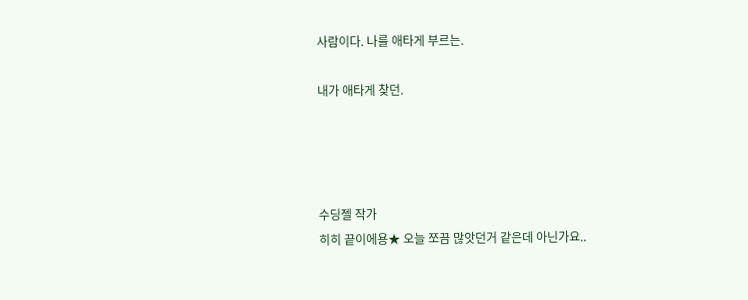사람이다. 나를 애타게 부르는.

내가 애타게 찾던.




수딩젤 작가
히히 끝이에용★ 오늘 쪼끔 많앗던거 같은데 아닌가요..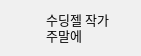수딩젤 작가
주말에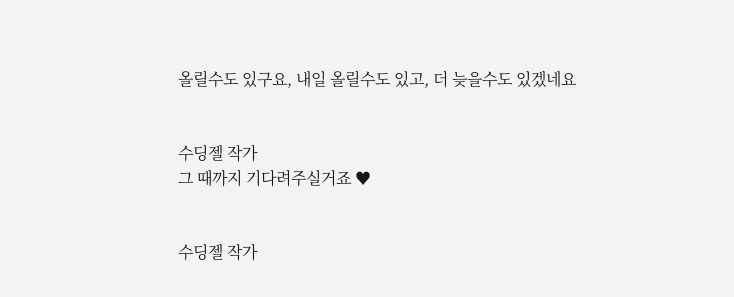올릴수도 있구요, 내일 올릴수도 있고, 더 늦을수도 있겠네요


수딩젤 작가
그 때까지 기다려주실거죠 ♥


수딩젤 작가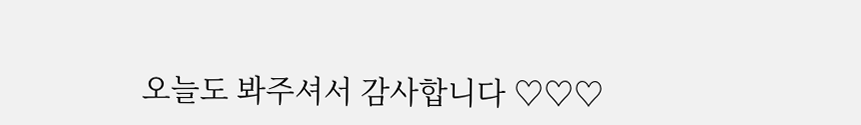오늘도 봐주셔서 감사합니다 ♡♡♡